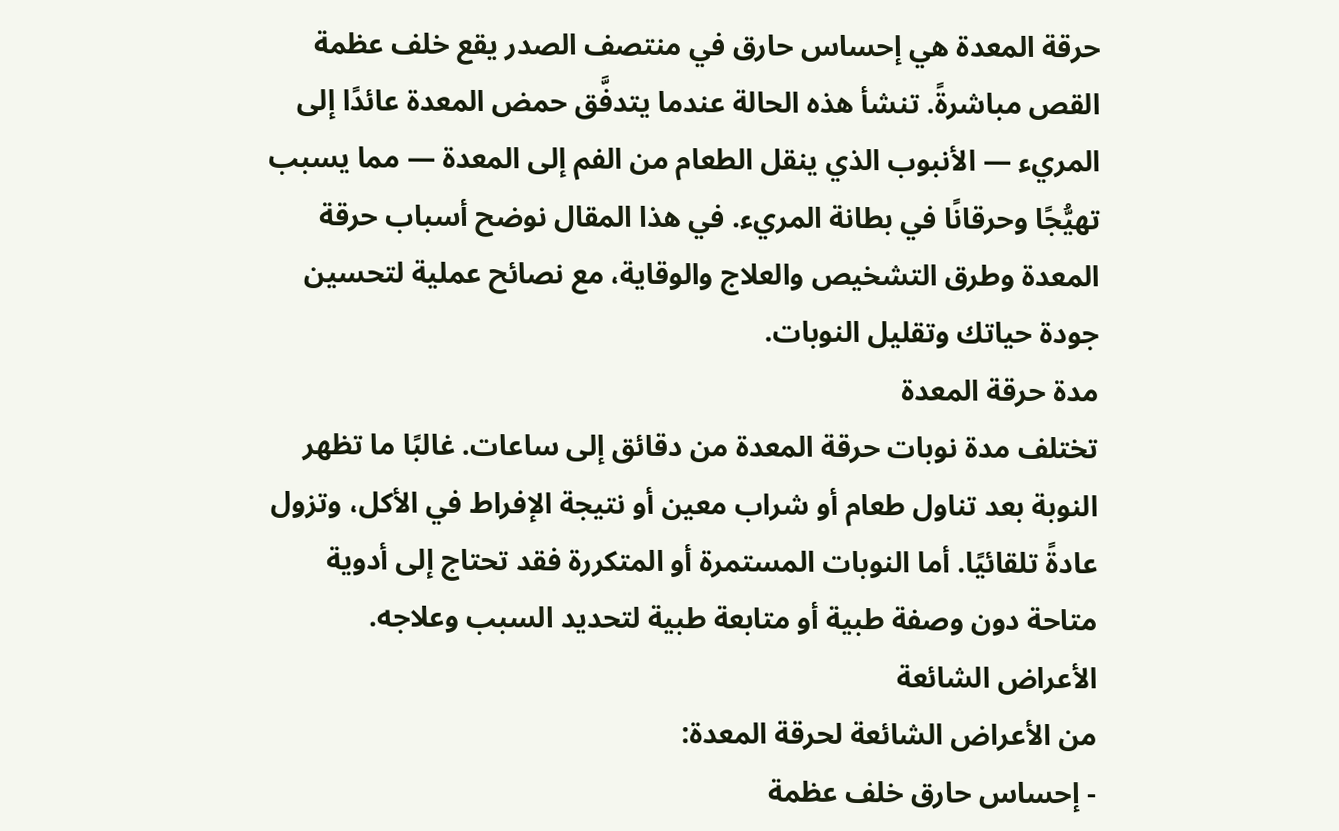حرقة المعدة هي إحساس حارق في منتصف الصدر يقع خلف عظمة القص مباشرةً. تنشأ هذه الحالة عندما يتدفَّق حمض المعدة عائدًا إلى المريء — الأنبوب الذي ينقل الطعام من الفم إلى المعدة — مما يسبب تهيُّجًا وحرقانًا في بطانة المريء. في هذا المقال نوضح أسباب حرقة المعدة وطرق التشخيص والعلاج والوقاية، مع نصائح عملية لتحسين جودة حياتك وتقليل النوبات.
مدة حرقة المعدة
تختلف مدة نوبات حرقة المعدة من دقائق إلى ساعات. غالبًا ما تظهر النوبة بعد تناول طعام أو شراب معين أو نتيجة الإفراط في الأكل، وتزول عادةً تلقائيًا. أما النوبات المستمرة أو المتكررة فقد تحتاج إلى أدوية متاحة دون وصفة طبية أو متابعة طبية لتحديد السبب وعلاجه.
الأعراض الشائعة
من الأعراض الشائعة لحرقة المعدة:
- إحساس حارق خلف عظمة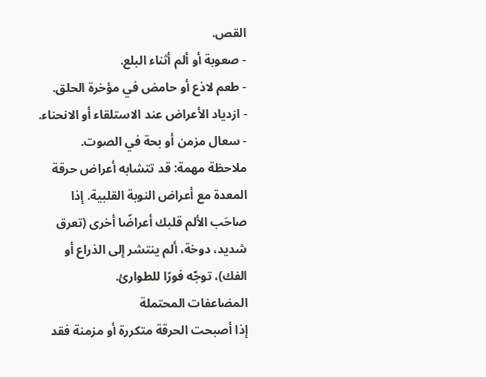القص.
- صعوبة أو ألم أثناء البلع.
- طعم لاذع أو حامض في مؤخرة الحلق.
- ازدياد الأعراض عند الاستلقاء أو الانحناء.
- سعال مزمن أو بحة في الصوت.
ملاحظة مهمة: قد تتشابه أعراض حرقة المعدة مع أعراض النوبة القلبية. إذا صاحَب الألم قلبك أعراضًا أخرى (تعرق شديد، دوخة، ألم ينتشر إلى الذراع أو الفك)، توجّه فورًا للطوارئ.
المضاعفات المحتملة
إذا أصبحت الحرقة متكررة أو مزمنة فقد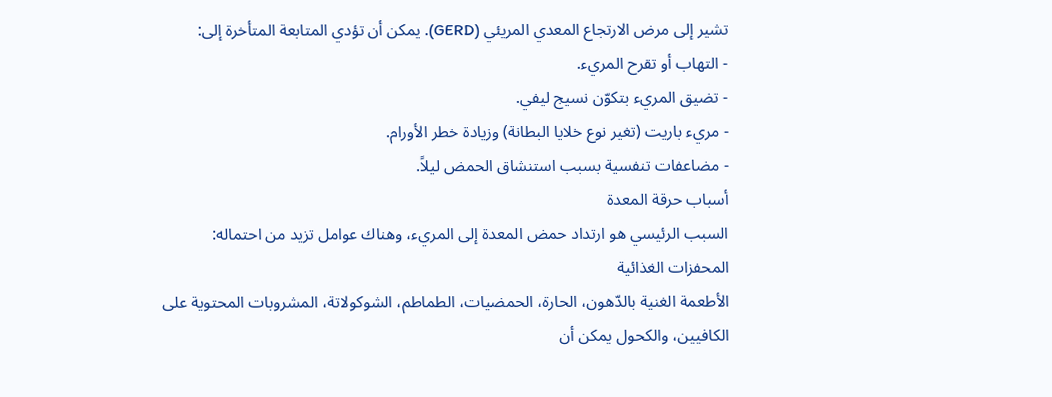تشير إلى مرض الارتجاع المعدي المريئي (GERD). يمكن أن تؤدي المتابعة المتأخرة إلى:
- التهاب أو تقرح المريء.
- تضيق المريء بتكوّن نسيج ليفي.
- مريء باريت (تغير نوع خلايا البطانة) وزيادة خطر الأورام.
- مضاعفات تنفسية بسبب استنشاق الحمض ليلاً.
أسباب حرقة المعدة
السبب الرئيسي هو ارتداد حمض المعدة إلى المريء، وهناك عوامل تزيد من احتماله:
المحفزات الغذائية
الأطعمة الغنية بالدّهون، الحارة، الحمضيات، الطماطم، الشوكولاتة، المشروبات المحتوية على الكافيين، والكحول يمكن أن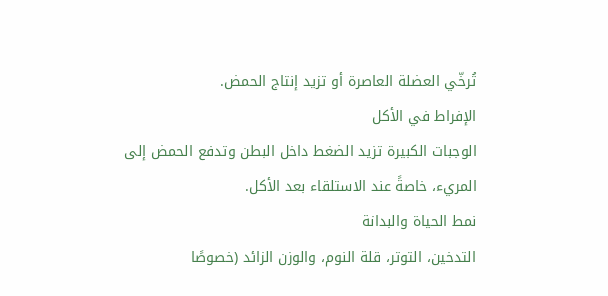تُرخّي العضلة العاصرة أو تزيد إنتاج الحمض.
الإفراط في الأكل
الوجبات الكبيرة تزيد الضغط داخل البطن وتدفع الحمض إلى المريء، خاصةً عند الاستلقاء بعد الأكل.
نمط الحياة والبدانة
التدخين، التوتر، قلة النوم، والوزن الزائد (خصوصًا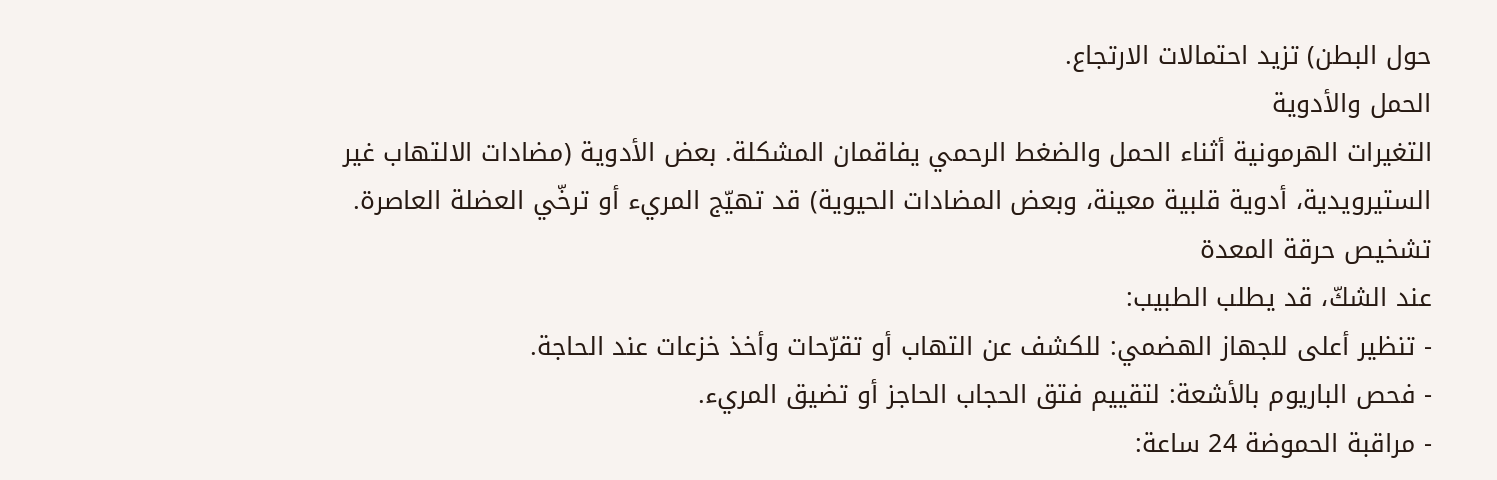حول البطن) تزيد احتمالات الارتجاع.
الحمل والأدوية
التغيرات الهرمونية أثناء الحمل والضغط الرحمي يفاقمان المشكلة. بعض الأدوية (مضادات الالتهاب غير الستيرويدية، أدوية قلبية معينة، وبعض المضادات الحيوية) قد تهيّج المريء أو ترخّي العضلة العاصرة.
تشخيص حرقة المعدة
عند الشكّ، قد يطلب الطبيب:
- تنظير أعلى للجهاز الهضمي: للكشف عن التهاب أو تقرّحات وأخذ خزعات عند الحاجة.
- فحص الباريوم بالأشعة: لتقييم فتق الحجاب الحاجز أو تضيق المريء.
- مراقبة الحموضة 24 ساعة: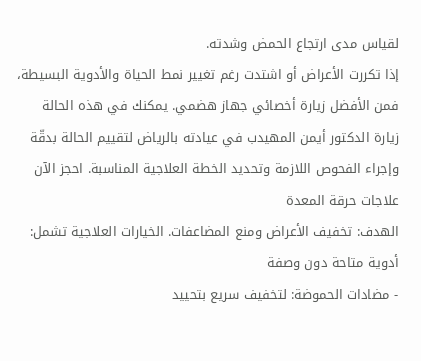لقياس مدى ارتجاع الحمض وشدته.
إذا تكررت الأعراض أو اشتدت رغم تغيير نمط الحياة والأدوية البسيطة، فمن الأفضل زيارة أخصائي جهاز هضمي. يمكنك في هذه الحالة زيارة الدكتور أيمن المهيدب في عيادته بالرياض لتقييم الحالة بدقّة وإجراء الفحوص اللازمة وتحديد الخطة العلاجية المناسبة. احجز الآن
علاجات حرقة المعدة
الهدف: تخفيف الأعراض ومنع المضاعفات. الخيارات العلاجية تشمل:
أدوية متاحة دون وصفة
- مضادات الحموضة: لتخفيف سريع بتحييد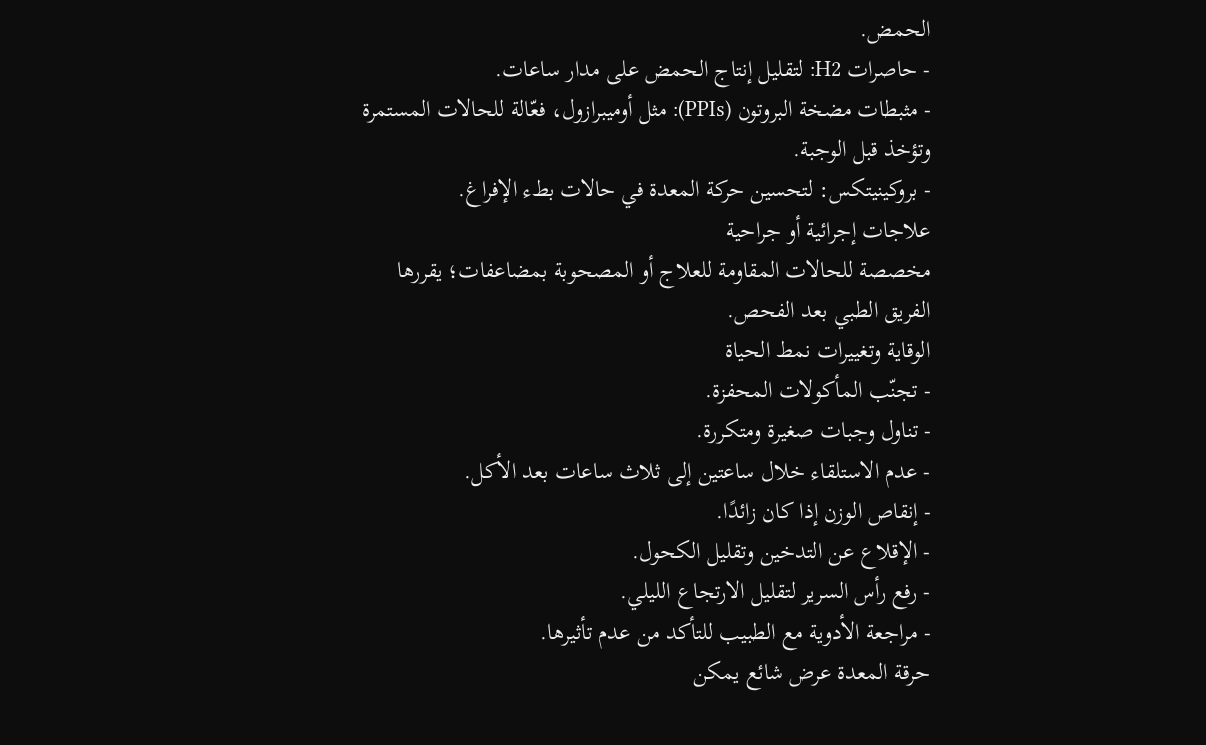الحمض.
- حاصرات H2: لتقليل إنتاج الحمض على مدار ساعات.
- مثبطات مضخة البروتون (PPIs): مثل أوميبرازول، فعّالة للحالات المستمرة وتؤخذ قبل الوجبة.
- بروكينيتكس: لتحسين حركة المعدة في حالات بطء الإفراغ.
علاجات إجرائية أو جراحية
مخصصة للحالات المقاومة للعلاج أو المصحوبة بمضاعفات؛ يقررها الفريق الطبي بعد الفحص.
الوقاية وتغييرات نمط الحياة
- تجنّب المأكولات المحفزة.
- تناول وجبات صغيرة ومتكررة.
- عدم الاستلقاء خلال ساعتين إلى ثلاث ساعات بعد الأكل.
- إنقاص الوزن إذا كان زائدًا.
- الإقلاع عن التدخين وتقليل الكحول.
- رفع رأس السرير لتقليل الارتجاع الليلي.
- مراجعة الأدوية مع الطبيب للتأكد من عدم تأثيرها.
حرقة المعدة عرض شائع يمكن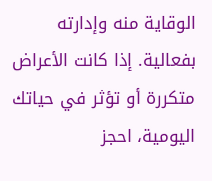الوقاية منه وإدارته بفعالية. إذا كانت الأعراض متكررة أو تؤثر في حياتك اليومية، احجز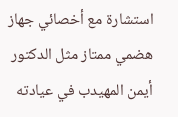استشارة مع أخصائي جهاز هضمي ممتاز مثل الدكتور أيمن المهيدب في عيادته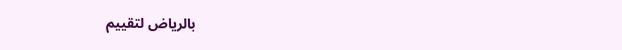بالرياض لتقييم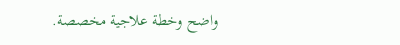واضح وخطة علاجية مخصصة.